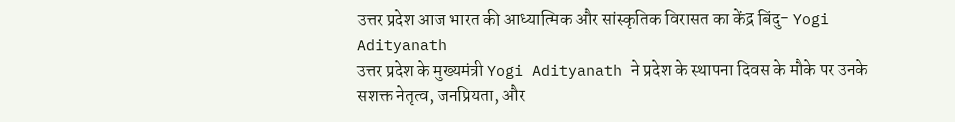उत्तर प्रदेश आज भारत की आध्यात्मिक और सांस्कृतिक विरासत का केंद्र बिंदु- Yogi Adityanath
उत्तर प्रदेश के मुख्यमंत्री Yogi Adityanath ने प्रदेश के स्थापना दिवस के मौके पर उनके सशक्त नेतृत्व, जनप्रियता, और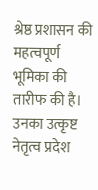श्रेष्ठ प्रशासन की महत्वपूर्ण भूमिका की तारीफ की है। उनका उत्कृष्ट नेतृत्व प्रदेश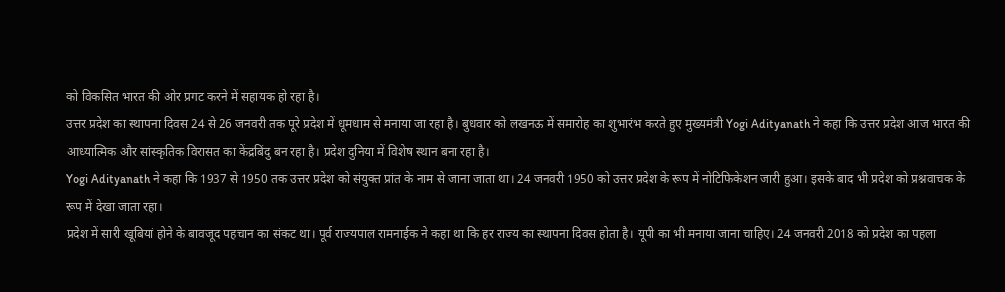को विकसित भारत की ओर प्रगट करने में सहायक हो रहा है।
उत्तर प्रदेश का स्थापना दिवस 24 से 26 जनवरी तक पूरे प्रदेश में धूमधाम से मनाया जा रहा है। बुधवार को लखनऊ में समारोह का शुभारंभ करते हुए मुख्यमंत्री Yogi Adityanath ने कहा कि उत्तर प्रदेश आज भारत की आध्यात्मिक और सांस्कृतिक विरासत का केंद्रबिंदु बन रहा है। प्रदेश दुनिया में विशेष स्थान बना रहा है।
Yogi Adityanath ने कहा कि 1937 से 1950 तक उत्तर प्रदेश को संयुक्त प्रांत के नाम से जाना जाता था। 24 जनवरी 1950 को उत्तर प्रदेश के रूप में नोटिफिकेशन जारी हुआ। इसके बाद भी प्रदेश को प्रश्नवाचक के रूप में देखा जाता रहा।
प्रदेश में सारी खूबियां होने के बावजूद पहचान का संकट था। पूर्व राज्यपाल रामनाईक ने कहा था कि हर राज्य का स्थापना दिवस होता है। यूपी का भी मनाया जाना चाहिए। 24 जनवरी 2018 को प्रदेश का पहला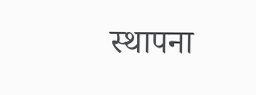स्थापना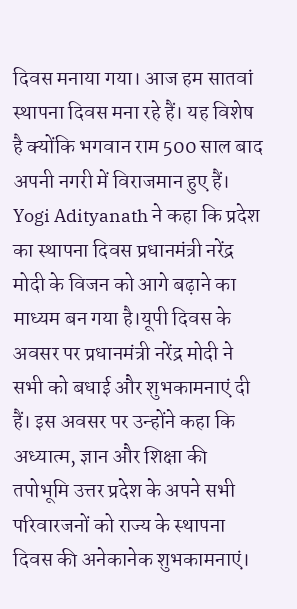दिवस मनाया गया। आज हम सातवां स्थापना दिवस मना रहे हैं। यह विशेष है क्योंकि भगवान राम 500 साल बाद अपनी नगरी में विराजमान हुए हैं।
Yogi Adityanath ने कहा कि प्रदेश का स्थापना दिवस प्रधानमंत्री नरेंद्र मोदी के विजन को आगे बढ़ाने का माध्यम बन गया है।यूपी दिवस के अवसर पर प्रधानमंत्री नरेंद्र मोदी ने सभी को बधाई और शुभकामनाएं दी हैं। इस अवसर पर उन्होंने कहा कि अध्यात्म, ज्ञान और शिक्षा की तपोभूमि उत्तर प्रदेश के अपने सभी परिवारजनों को राज्य के स्थापना दिवस की अनेकानेक शुभकामनाएं।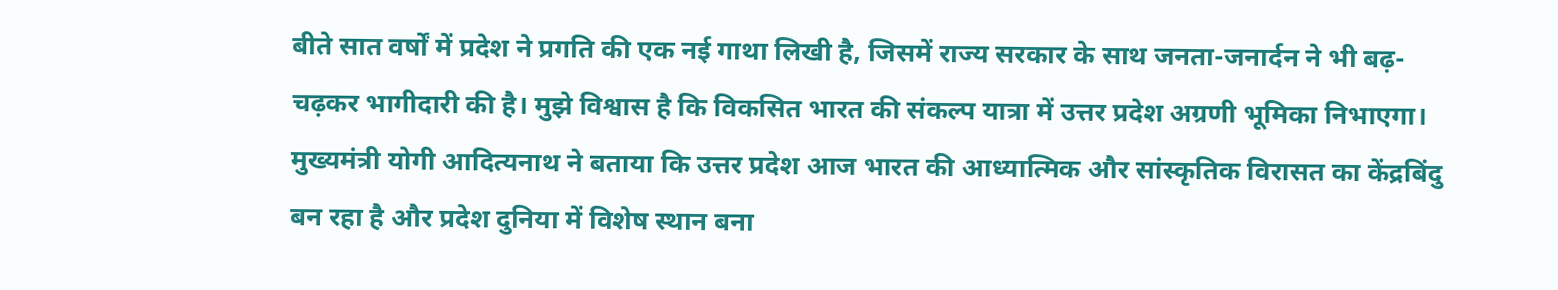बीते सात वर्षों में प्रदेश ने प्रगति की एक नई गाथा लिखी है, जिसमें राज्य सरकार के साथ जनता-जनार्दन ने भी बढ़-चढ़कर भागीदारी की है। मुझे विश्वास है कि विकसित भारत की संकल्प यात्रा में उत्तर प्रदेश अग्रणी भूमिका निभाएगा।
मुख्यमंत्री योगी आदित्यनाथ ने बताया कि उत्तर प्रदेश आज भारत की आध्यात्मिक और सांस्कृतिक विरासत का केंद्रबिंदु बन रहा है और प्रदेश दुनिया में विशेष स्थान बना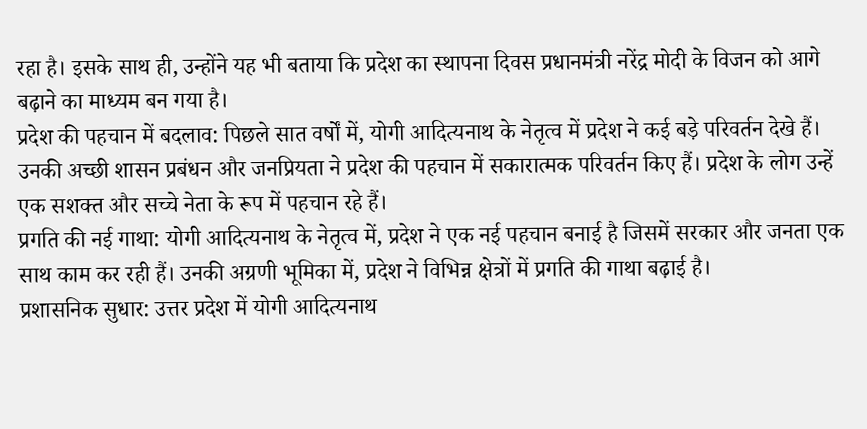रहा है। इसके साथ ही, उन्होंने यह भी बताया कि प्रदेश का स्थापना दिवस प्रधानमंत्री नरेंद्र मोदी के विजन को आगे बढ़ाने का माध्यम बन गया है।
प्रदेश की पहचान में बदलाव: पिछले सात वर्षों में, योगी आदित्यनाथ के नेतृत्व में प्रदेश ने कई बड़े परिवर्तन देखे हैं। उनकी अच्छी शासन प्रबंधन और जनप्रियता ने प्रदेश की पहचान में सकारात्मक परिवर्तन किए हैं। प्रदेश के लोग उन्हें एक सशक्त और सच्चे नेता के रूप में पहचान रहे हैं।
प्रगति की नई गाथा: योगी आदित्यनाथ के नेतृत्व में, प्रदेश ने एक नई पहचान बनाई है जिसमें सरकार और जनता एक साथ काम कर रही हैं। उनकी अग्रणी भूमिका में, प्रदेश ने विभिन्न क्षेत्रों में प्रगति की गाथा बढ़ाई है।
प्रशासनिक सुधार: उत्तर प्रदेश में योगी आदित्यनाथ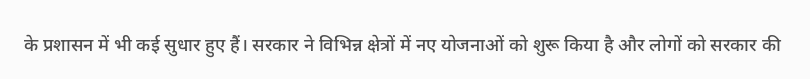के प्रशासन में भी कई सुधार हुए हैं। सरकार ने विभिन्न क्षेत्रों में नए योजनाओं को शुरू किया है और लोगों को सरकार की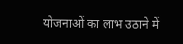योजनाओं का लाभ उठाने में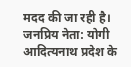मदद की जा रही है।
जनप्रिय नेता: योगी आदित्यनाथ प्रदेश के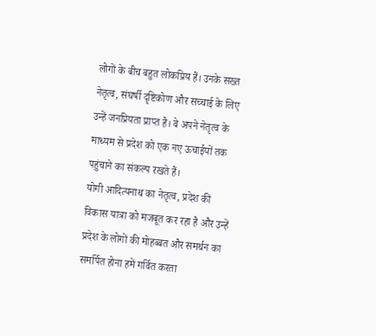लोगों के बीच बहुत लोकप्रिय हैं। उनके सख्त नेतृत्व, संघर्षी दृष्टिकोण और सच्चाई के लिए उन्हें जनप्रियता प्राप्त है। वे अपने नेतृत्व के माध्यम से प्रदेश को एक नए ऊचाईयों तक पहुंचाने का संकल्प रखते हैं।
योगी आदित्यनाथ का नेतृत्व, प्रदेश की विकास यात्रा को मजबूत कर रहा है और उन्हें प्रदेश के लोगों की मोहब्बत और समर्थन का समर्पित होना हमें गर्वित करता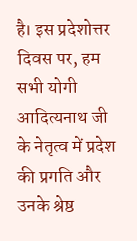है। इस प्रदेशोत्तर दिवस पर, हम सभी योगी आदित्यनाथ जी के नेतृत्व में प्रदेश की प्रगति और उनके श्रेष्ठ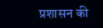प्रशासन की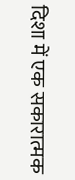दिशा में एक सकारात्मक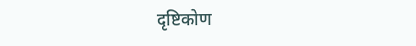दृष्टिकोण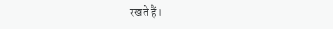रखते हैं।